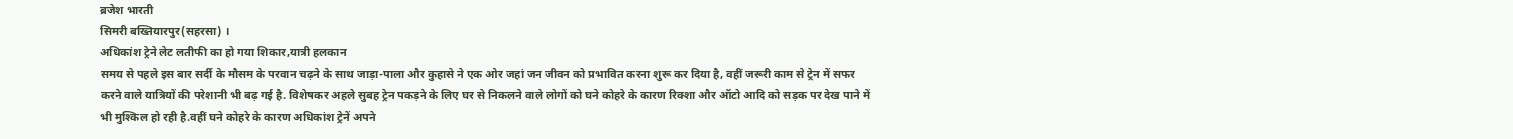ब्रजेश भारती
सिमरी बख्तियारपुर(सहरसा) ।
अधिकांश ट्रेने लेट लतीफी का हो गया शिकार,यात्री हलकान
समय से पहले इस बार सर्दी के मौसम के परवान चढ़ने के साथ जाड़ा-पाला और कुहासे ने एक ओर जहां जन जीवन को प्रभावित करना शुरू कर दिया है, वहीं जरूरी काम से ट्रेन में सफर करने वाले यात्रियों की परेशानी भी बढ़ गई है. विशेषकर अहले सुबह ट्रेन पकड़ने के लिए घर से निकलने वाले लोगों को घने कोहरे के कारण रिक्शा और ऑटो आदि को सड़क पर देख पाने में भी मुश्किल हो रही है.वहीं घने कोहरे के कारण अधिकांश ट्रेनें अपने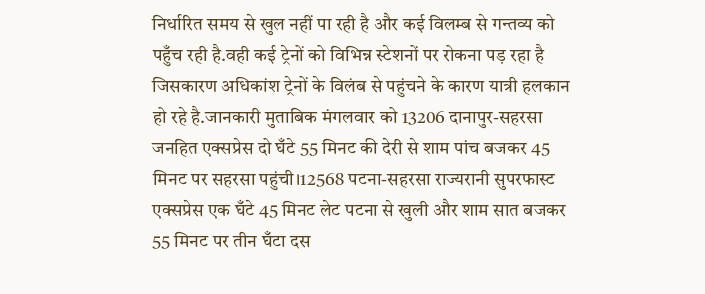निर्धारित समय से खुल नहीं पा रही है और कई विलम्ब से गन्तव्य को पहुँच रही है.वही कई ट्रेनों को विभिन्न स्टेशनों पर रोकना पड़ रहा है जिसकारण अधिकांश ट्रेनों के विलंब से पहुंचने के कारण यात्री हलकान हो रहे है.जानकारी मुताबिक मंगलवार को 13206 दानापुर-सहरसा जनहित एक्सप्रेस दो घँटे 55 मिनट की देरी से शाम पांच बजकर 45 मिनट पर सहरसा पहुंची।12568 पटना-सहरसा राज्यरानी सुपरफास्ट एक्सप्रेस एक घँटे 45 मिनट लेट पटना से खुली और शाम सात बजकर 55 मिनट पर तीन घँटा दस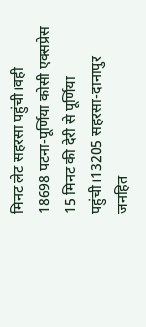मिनट लेट सहरसा पहुंची।वही 18698 पटना-पूर्णिया कोसी एक्सप्रेस 15 मिनट की देरी से पूर्णिया पहुंची।13205 सहरसा-दानापुर जनहित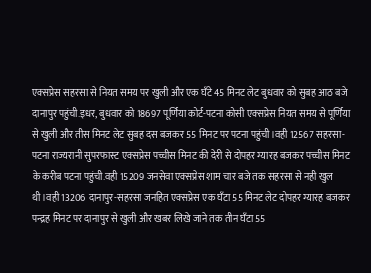एक्सप्रेस सहरसा से नियत समय पर खुली और एक घँटे 45 मिनट लेट बुधवार को सुबह आठ बजे दानापुर पहुंची.इधर, बुधवार को 18697 पूर्णिया कोर्ट-पटना कोसी एक्सप्रेस नियत समय से पूर्णिया से खुली और तीस मिनट लेट सुबह दस बजकर 55 मिनट पर पटना पहुंची।वही 12567 सहरसा-पटना राज्यरानी सुपरफास्ट एक्सप्रेस पच्चीस मिनट की देरी से दोपहर ग्यारह बजकर पच्चीस मिनट के करीब पटना पहुंची.वही 15209 जनसेवा एक्सप्रेस शाम चार बजे तक सहरसा से नही खुल थी।वही 13206 दानापुर-सहरसा जनहित एक्सप्रेस एक घँटा 55 मिनट लेट दोपहर ग्यारह बजकर पन्द्रह मिनट पर दानापुर से खुली और खबर लिखे जाने तक तीन घँटा 55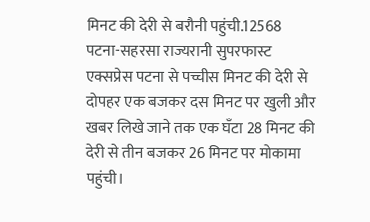मिनट की देरी से बरौनी पहुंची.12568 पटना-सहरसा राज्यरानी सुपरफास्ट एक्सप्रेस पटना से पच्चीस मिनट की देरी से दोपहर एक बजकर दस मिनट पर खुली और खबर लिखे जाने तक एक घँटा 28 मिनट की देरी से तीन बजकर 26 मिनट पर मोकामा पहुंची।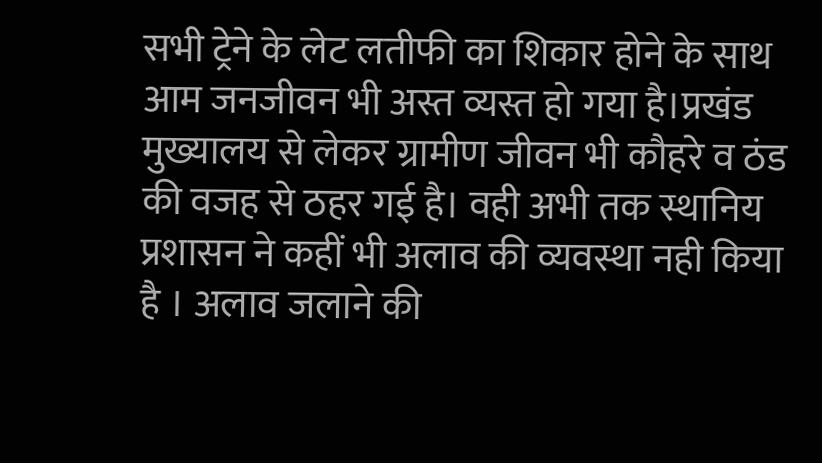सभी ट्रेने के लेट लतीफी का शिकार होने के साथ आम जनजीवन भी अस्त व्यस्त हो गया है।प्रखंड मुख्यालय से लेकर ग्रामीण जीवन भी कौहरे व ठंड की वजह से ठहर गई है। वही अभी तक स्थानिय प्रशासन ने कहीं भी अलाव की व्यवस्था नही किया है । अलाव जलाने की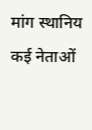मांग स्थानिय कई नेताओं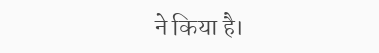ने किया है।